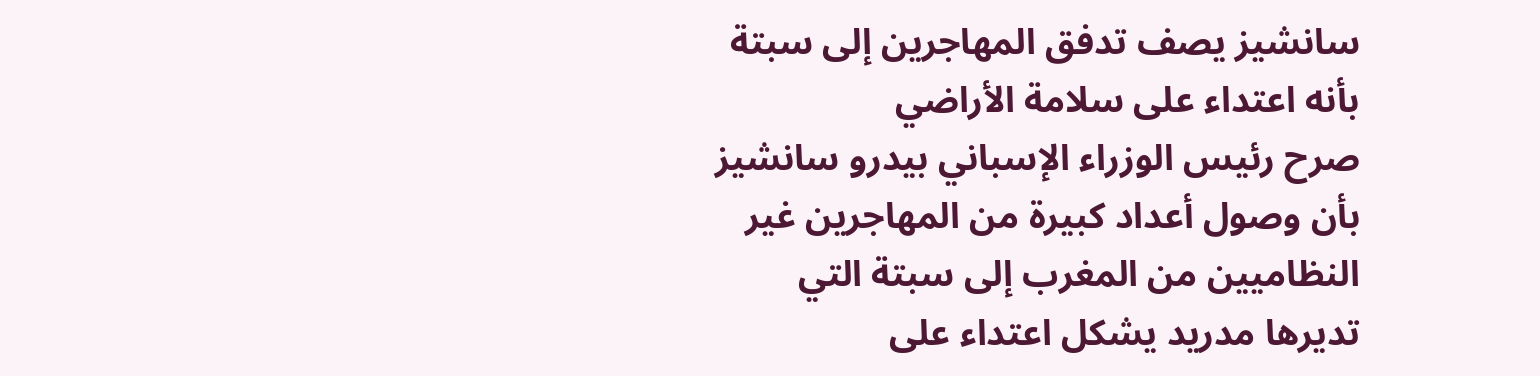سانشيز يصف تدفق المهاجرين إلى سبتة بأنه اعتداء على سلامة الأراضي
صرح رئيس الوزراء الإسباني بيدرو سانشيز بأن وصول أعداد كبيرة من المهاجرين غير النظاميين من المغرب إلى سبتة التي تديرها مدريد يشكل اعتداء على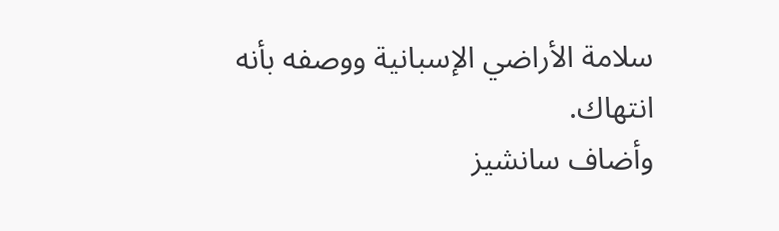سلامة الأراضي الإسبانية ووصفه بأنه انتهاك.
وأضاف سانشيز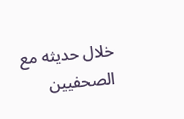خلال حديثه مع الصحفيين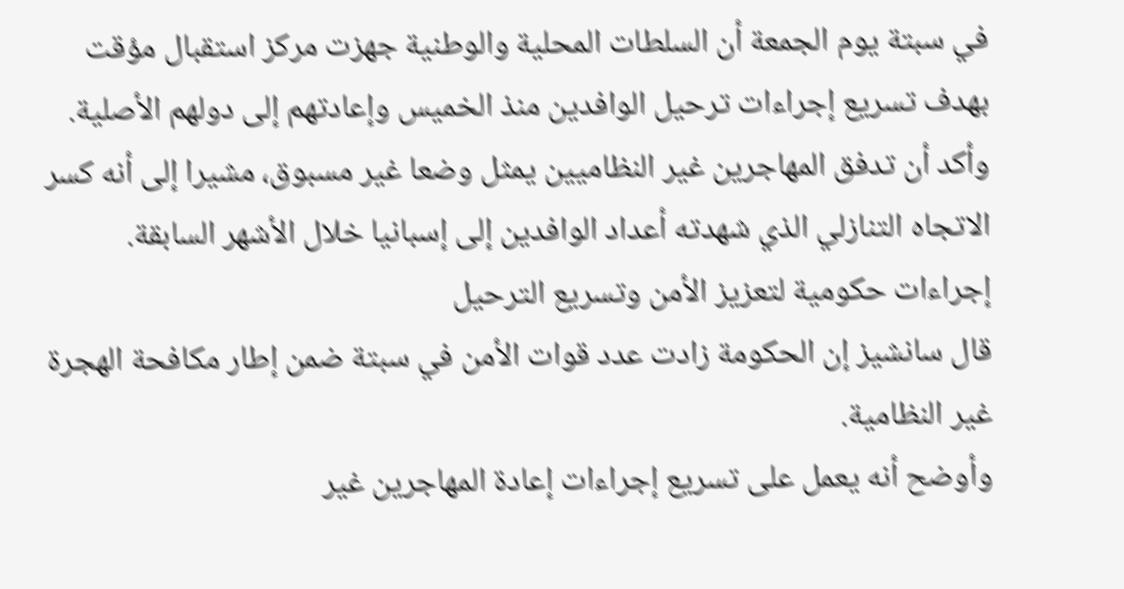في سبتة يوم الجمعة أن السلطات المحلية والوطنية جهزت مركز استقبال مؤقت بهدف تسريع إجراءات ترحيل الوافدين منذ الخميس وإعادتهم إلى دولهم الأصلية.
وأكد أن تدفق المهاجرين غير النظاميين يمثل وضعا غير مسبوق، مشيرا إلى أنه كسر الاتجاه التنازلي الذي شهدته أعداد الوافدين إلى إسبانيا خلال الأشهر السابقة.
إجراءات حكومية لتعزيز الأمن وتسريع الترحيل
قال سانشيز إن الحكومة زادت عدد قوات الأمن في سبتة ضمن إطار مكافحة الهجرة غير النظامية.
وأوضح أنه يعمل على تسريع إجراءات إعادة المهاجرين غير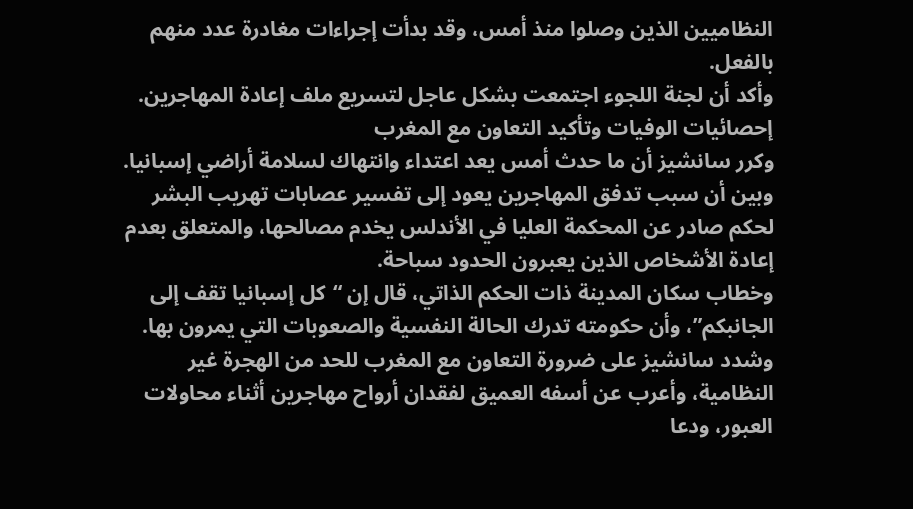النظاميين الذين وصلوا منذ أمس، وقد بدأت إجراءات مغادرة عدد منهم بالفعل.
وأكد أن لجنة اللجوء اجتمعت بشكل عاجل لتسريع ملف إعادة المهاجرين.
إحصائيات الوفيات وتأكيد التعاون مع المغرب
وكرر سانشيز أن ما حدث أمس يعد اعتداء وانتهاك لسلامة أراضي إسبانيا.
وبين أن سبب تدفق المهاجرين يعود إلى تفسير عصابات تهريب البشر لحكم صادر عن المحكمة العليا في الأندلس يخدم مصالحها، والمتعلق بعدم إعادة الأشخاص الذين يعبرون الحدود سباحة.
وخطاب سكان المدينة ذات الحكم الذاتي، قال إن “كل إسبانيا تقف إلى الجانبكم”، وأن حكومته تدرك الحالة النفسية والصعوبات التي يمرون بها.
وشدد سانشيز على ضرورة التعاون مع المغرب للحد من الهجرة غير النظامية، وأعرب عن أسفه العميق لفقدان أرواح مهاجرين أثناء محاولات العبور، ودعا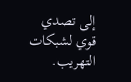إلى تصدي قوي لشبكات التهريب.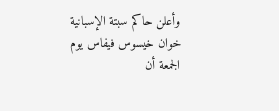وأعلن حاكم سبتة الإسبانية خوان خيسوس فيفاس يوم الجمعة أن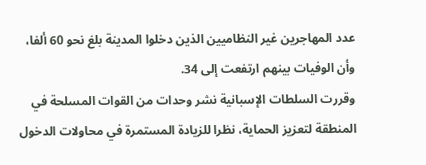عدد المهاجرين غير النظاميين الذين دخلوا المدينة بلغ نحو 60 ألفا، وأن الوفيات بينهم ارتفعت إلى 34.
وقررت السلطات الإسبانية نشر وحدات من القوات المسلحة في المنطقة لتعزيز الحماية، نظرا للزيادة المستمرة في محاولات الدخول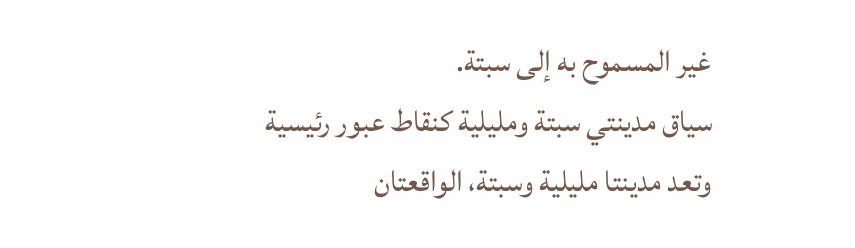غير المسموح به إلى سبتة.
سياق مدينتي سبتة ومليلية كنقاط عبور رئيسية
وتعد مدينتا مليلية وسبتة، الواقعتان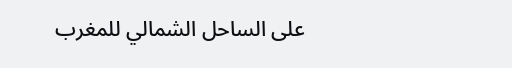على الساحل الشمالي للمغرب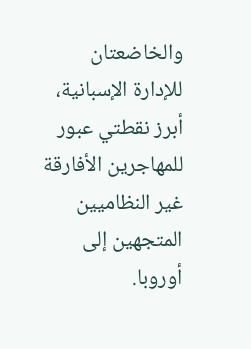والخاضعتان للإدارة الإسبانية، أبرز نقطتي عبور للمهاجرين الأفارقة غير النظاميين المتجهين إلى أوروبا.